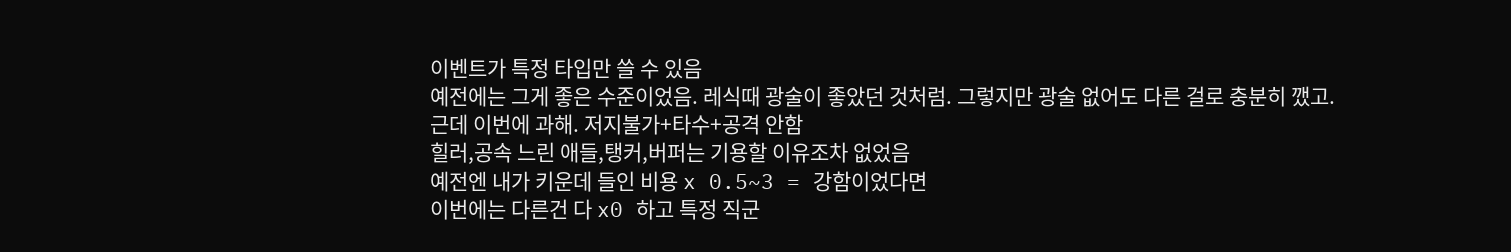이벤트가 특정 타입만 쓸 수 있음
예전에는 그게 좋은 수준이었음. 레식때 광술이 좋았던 것처럼. 그렇지만 광술 없어도 다른 걸로 충분히 깼고.
근데 이번에 과해. 저지불가+타수+공격 안함
힐러,공속 느린 애들,탱커,버퍼는 기용할 이유조차 없었음
예전엔 내가 키운데 들인 비용 x 0.5~3 = 강함이었다면
이번에는 다른건 다 x0 하고 특정 직군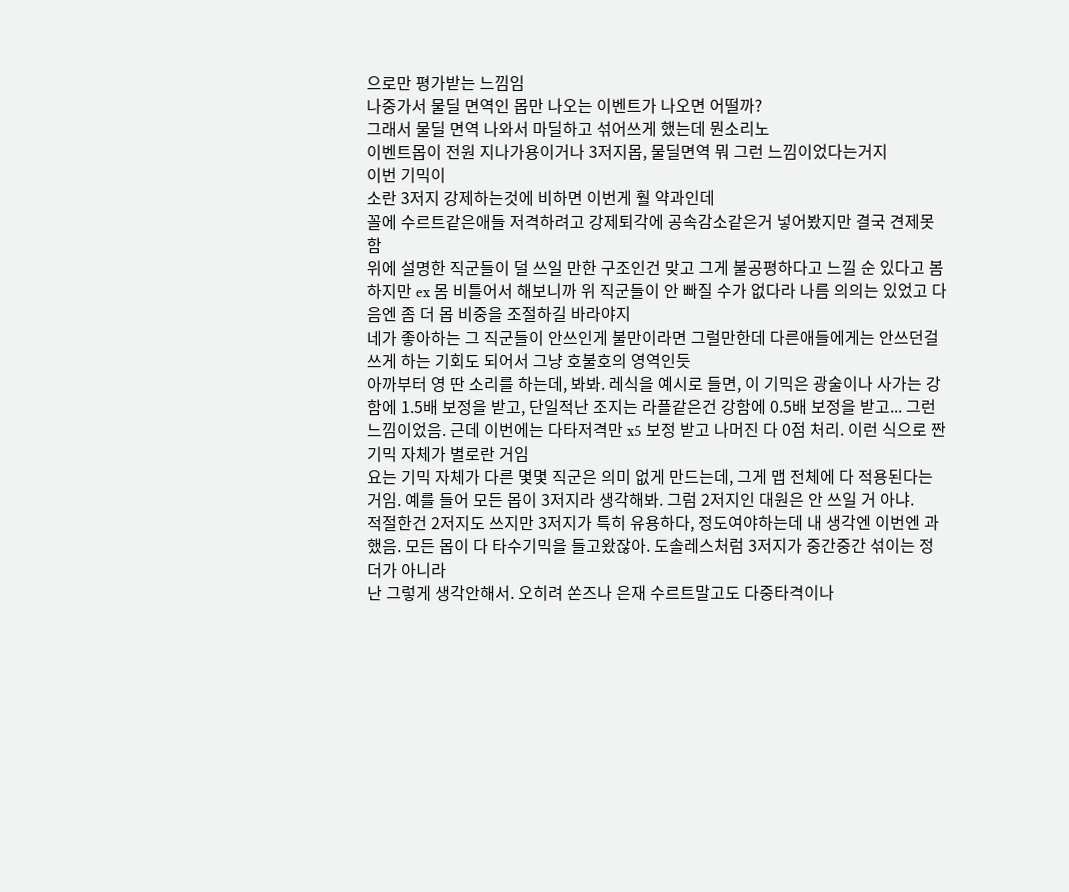으로만 평가받는 느낌임
나중가서 물딜 면역인 몹만 나오는 이벤트가 나오면 어떨까?
그래서 물딜 면역 나와서 마딜하고 섞어쓰게 했는데 뭔소리노
이벤트몹이 전원 지나가용이거나 3저지몹, 물딜면역 뭐 그런 느낌이었다는거지
이번 기믹이
소란 3저지 강제하는것에 비하면 이번게 훨 약과인데
꼴에 수르트같은애들 저격하려고 강제퇴각에 공속감소같은거 넣어봤지만 결국 견제못함
위에 설명한 직군들이 덜 쓰일 만한 구조인건 맞고 그게 불공평하다고 느낄 순 있다고 봄
하지만 ex 몸 비틀어서 해보니까 위 직군들이 안 빠질 수가 없다라 나름 의의는 있었고 다음엔 좀 더 몹 비중을 조절하길 바라야지
네가 좋아하는 그 직군들이 안쓰인게 불만이라면 그럴만한데 다른애들에게는 안쓰던걸 쓰게 하는 기회도 되어서 그냥 호불호의 영역인듯
아까부터 영 딴 소리를 하는데, 봐봐. 레식을 예시로 들면, 이 기믹은 광술이나 사가는 강함에 1.5배 보정을 받고, 단일적난 조지는 라플같은건 강함에 0.5배 보정을 받고... 그런 느낌이었음. 근데 이번에는 다타저격만 x5 보정 받고 나머진 다 0점 처리. 이런 식으로 짠 기믹 자체가 별로란 거임
요는 기믹 자체가 다른 몇몇 직군은 의미 없게 만드는데, 그게 맵 전체에 다 적용된다는 거임. 예를 들어 모든 몹이 3저지라 생각해봐. 그럼 2저지인 대원은 안 쓰일 거 아냐.
적절한건 2저지도 쓰지만 3저지가 특히 유용하다, 정도여야하는데 내 생각엔 이번엔 과했음. 모든 몹이 다 타수기믹을 들고왔잖아. 도솔레스처럼 3저지가 중간중간 섞이는 정더가 아니라
난 그렇게 생각안해서. 오히려 쏜즈나 은재 수르트말고도 다중타격이나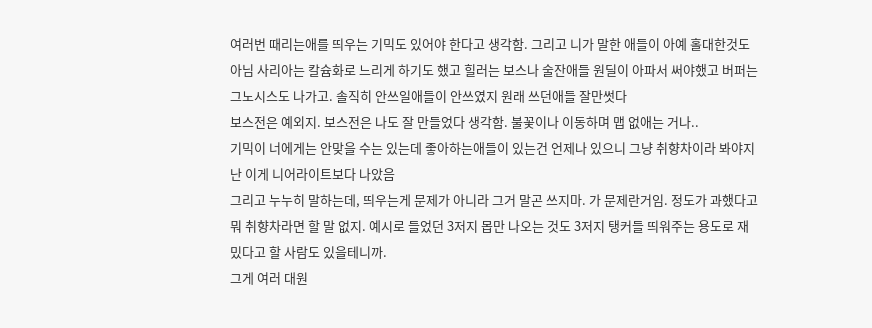여러번 때리는애를 띄우는 기믹도 있어야 한다고 생각함. 그리고 니가 말한 애들이 아예 홀대한것도 아님 사리아는 칼슘화로 느리게 하기도 했고 힐러는 보스나 술잔애들 원딜이 아파서 써야했고 버퍼는 그노시스도 나가고. 솔직히 안쓰일애들이 안쓰였지 원래 쓰던애들 잘만썻다
보스전은 예외지. 보스전은 나도 잘 만들었다 생각함. 불꽃이나 이동하며 맵 없애는 거나..
기믹이 너에게는 안맞을 수는 있는데 좋아하는애들이 있는건 언제나 있으니 그냥 취향차이라 봐야지 난 이게 니어라이트보다 나았음
그리고 누누히 말하는데, 띄우는게 문제가 아니라 그거 말곤 쓰지마. 가 문제란거임. 정도가 과했다고
뭐 취향차라면 할 말 없지. 예시로 들었던 3저지 몹만 나오는 것도 3저지 탱커들 띄워주는 용도로 재밌다고 할 사람도 있을테니까.
그게 여러 대원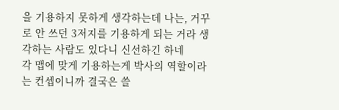을 기용하지 못하게 생각하는데 나는, 거꾸로 안 쓰던 3저지를 기용하게 되는 거라 생각하는 사람도 있다니 신선하긴 하네
각 맵에 맞게 기용하는게 박사의 역할이라는 컨셉이니까 결국은 쓸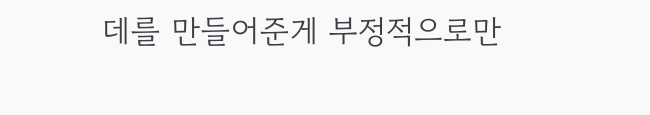데를 만들어준게 부정적으로만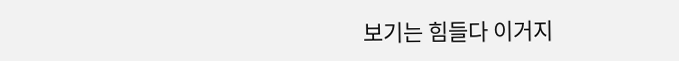보기는 힘들다 이거지